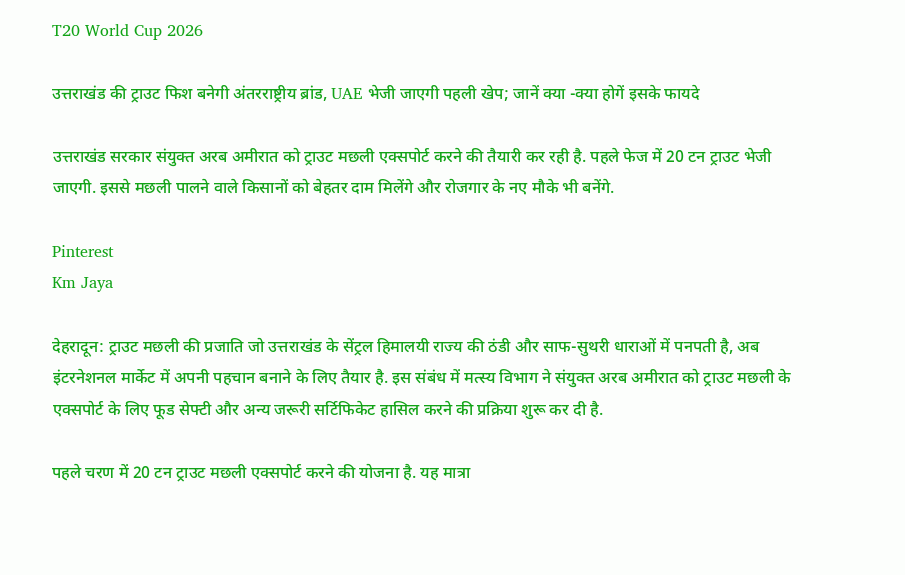T20 World Cup 2026

उत्तराखंड की ट्राउट फिश बनेगी अंतरराष्ट्रीय ब्रांड, UAE भेजी जाएगी पहली खेप; जानें क्या -क्या होगें इसके फायदे

उत्तराखंड सरकार संयुक्त अरब अमीरात को ट्राउट मछली एक्सपोर्ट करने की तैयारी कर रही है. पहले फेज में 20 टन ट्राउट भेजी जाएगी. इससे मछली पालने वाले किसानों को बेहतर दाम मिलेंगे और रोजगार के नए मौके भी बनेंगे.

Pinterest
Km Jaya

देहरादून: ट्राउट मछली की प्रजाति जो उत्तराखंड के सेंट्रल हिमालयी राज्य की ठंडी और साफ-सुथरी धाराओं में पनपती है, अब इंटरनेशनल मार्केट में अपनी पहचान बनाने के लिए तैयार है. इस संबंध में मत्स्य विभाग ने संयुक्त अरब अमीरात को ट्राउट मछली के एक्सपोर्ट के लिए फूड सेफ्टी और अन्य जरूरी सर्टिफिकेट हासिल करने की प्रक्रिया शुरू कर दी है.

पहले चरण में 20 टन ट्राउट मछली एक्सपोर्ट करने की योजना है. यह मात्रा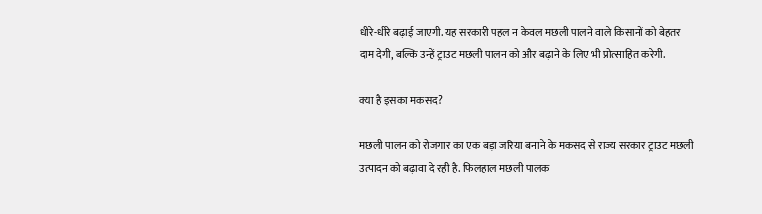धीरे-धीरे बढ़ाई जाएगी. यह सरकारी पहल न केवल मछली पालने वाले किसानों को बेहतर दाम देगी, बल्कि उन्हें ट्राउट मछली पालन को और बढ़ाने के लिए भी प्रोत्साहित करेगी.

क्या है इसका मकसद?

मछली पालन को रोजगार का एक बड़ा जरिया बनाने के मकसद से राज्य सरकार ट्राउट मछली उत्पादन को बढ़ावा दे रही है. फिलहाल मछली पालक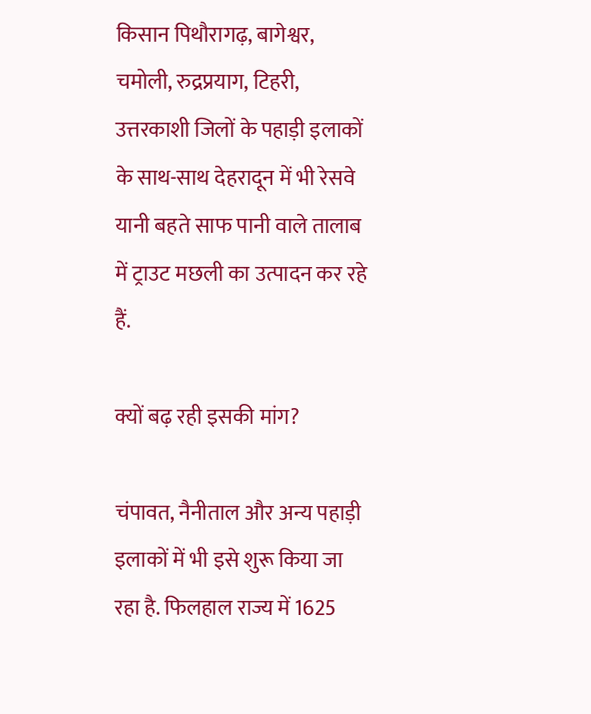किसान पिथौरागढ़, बागेश्वर, चमोली, रुद्रप्रयाग, टिहरी, उत्तरकाशी जिलों के पहाड़ी इलाकों के साथ-साथ देहरादून में भी रेसवे यानी बहते साफ पानी वाले तालाब में ट्राउट मछली का उत्पादन कर रहे हैं.

क्यों बढ़ रही इसकी मांग?

चंपावत, नैनीताल और अन्य पहाड़ी इलाकों में भी इसे शुरू किया जा रहा है. फिलहाल राज्य में 1625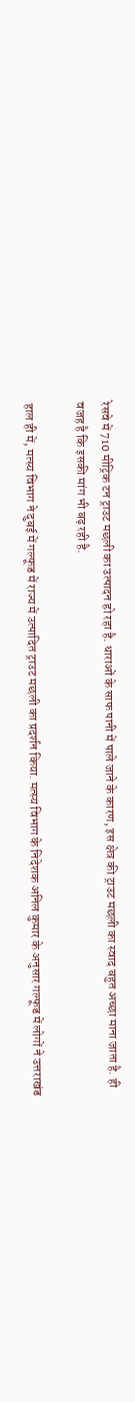रेसवे में 710 मीट्रिक टन ट्राउट मछली का उत्पादन हो रहा है. धाराओं के साफ पानी में पाले जाने के कारण, इस क्षेत्र की ट्राउट मछली का स्वाद बहुत अच्छा माना जाता है. ही वजह है कि इसकी मांग भी बढ़ रही है.

हाल ही में, मत्स्य विभाग ने दुबई में गल्फूड में राज्य में उत्पादित ट्राउट मछली का प्रदर्शन किया. मत्स्य विभाग के निदेशक अनिल कुमार के अनुसार गल्फूड में लोगों ने उत्तराखंड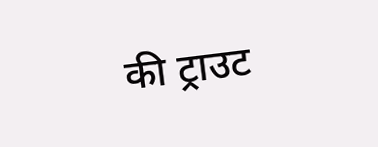की ट्राउट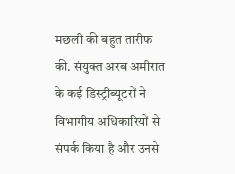मछली की बहुत तारीफ की. संयुक्त अरब अमीरात के कई डिस्ट्रीब्यूटरों ने विभागीय अधिकारियों से संपर्क किया है और उनसे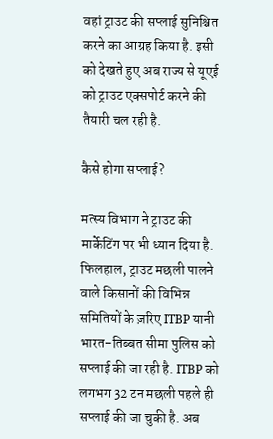वहां ट्राउट की सप्लाई सुनिश्चित करने का आग्रह किया है. इसी को देखते हुए अब राज्य से यूएई को ट्राउट एक्सपोर्ट करने की तैयारी चल रही है.

कैसे होगा सप्लाई?

मत्स्य विभाग ने ट्राउट की मार्केटिंग पर भी ध्यान दिया है. फिलहाल, ट्राउट मछली पालने वाले किसानों की विभिन्न समितियों के ज़रिए ITBP यानी भारत-तिब्बत सीमा पुलिस को सप्लाई की जा रही है. ITBP को लगभग 32 टन मछली पहले ही सप्लाई की जा चुकी है. अब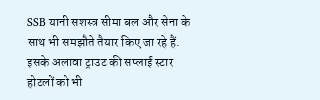SSB यानी सशस्त्र सीमा बल और सेना के साथ भी समझौते तैयार किए जा रहे हैं. इसके अलावा ट्राउट की सप्लाई स्टार होटलों को भी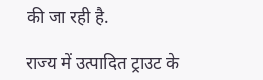की जा रही है.

राज्य में उत्पादित ट्राउट के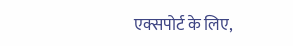एक्सपोर्ट के लिए,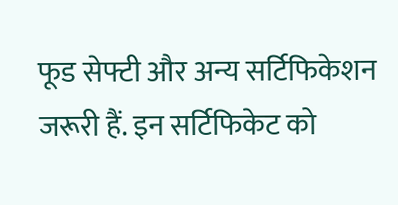फूड सेफ्टी और अन्य सर्टिफिकेशन जरूरी हैं. इन सर्टिफिकेट को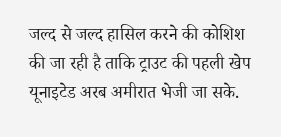जल्द से जल्द हासिल करने की कोशिश की जा रही है ताकि ट्राउट की पहली खेप यूनाइटेड अरब अमीरात भेजी जा सके.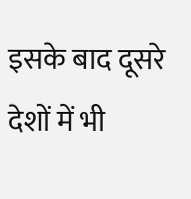इसके बाद दूसरे देशों में भी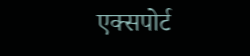एक्सपोर्ट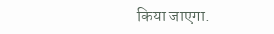किया जाएगा.